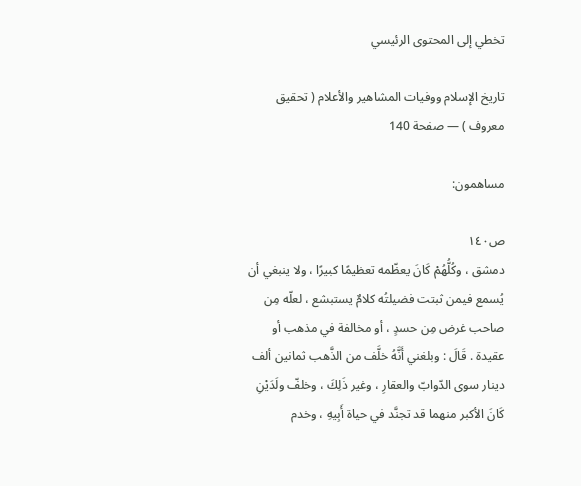تخطي إلى المحتوى الرئيسي

تاريخ الإسلام ووفيات المشاهير والأعلام ( تحقيق معروف ) — صفحة 140

مساهمون:

ص١٤٠
دمشق ، وكُلُّهُمْ كَانَ يعظّمه تعظيمًا كبيرًا ، ولا ينبغي أن يُسمع فيمن ثبتت فضيلتُه كلامٌ يستبشع ، لعلّه مِن صاحب غرض مِن حسدٍ ، أو مخالفة في مذهب أو عقيدة . قَالَ : وبلغني أَنَّهُ خلَّف من الذَّهب ثمانين ألف دينار سوى الدّوابّ والعقارِ ، وغير ذَلِكَ ، وخلفّ ولَدَيْنِ كَانَ الأكبر منهما قد تجنَّد في حياة أَبِيهِ ، وخدم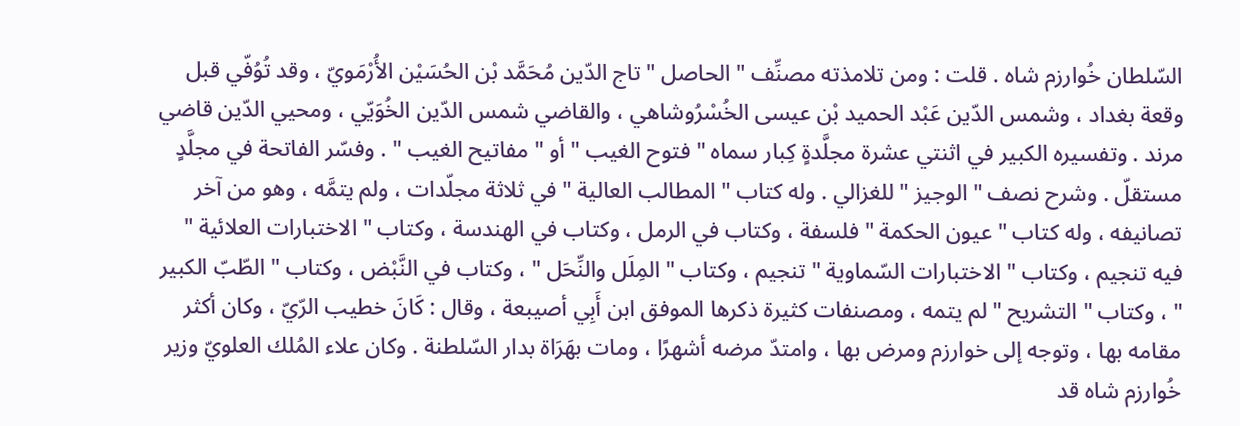السّلطان خُوارزم شاه . قلت : ومن تلامذته مصنِّف " الحاصل " تاج الدّين مُحَمَّد بْن الحُسَيْن الأُرْمَويّ ، وقد تُوُفّي قبل وقعة بغداد ، وشمس الدّين عَبْد الحميد بْن عيسى الخُسْرُوشاهي ، والقاضي شمس الدّين الخُوَيّي ، ومحيي الدّين قاضي مرند . وتفسيره الكبير في اثنتي عشرة مجلَّدةٍ كِبار سماه " فتوح الغيب " أو " مفاتيح الغيب " . وفسّر الفاتحة في مجلَّدٍ مستقلّ . وشرح نصف " الوجيز " للغزالي . وله كتاب " المطالب العالية " في ثلاثة مجلّدات ، ولم يتمَّه ، وهو من آخر تصانيفه ، وله كتاب " عيون الحكمة " فلسفة ، وكتاب في الرمل ، وكتاب في الهندسة ، وكتاب " الاختبارات العلائية " فيه تنجيم ، وكتاب " الاختبارات السّماوية " تنجيم ، وكتاب " المِلَل والنِّحَل " ، وكتاب في النَّبْض ، وكتاب " الطّبّ الكبير " ، وكتاب " التشريح " لم يتمه ، ومصنفات كثيرة ذكرها الموفق ابن أَبِي أصيبعة ، وقال : كَانَ خطيب الرّيّ ، وكان أكثر مقامه بها ، وتوجه إلى خوارزم ومرض بها ، وامتدّ مرضه أشهرًا ، ومات بهَرَاة بدار السّلطنة . وكان علاء المُلك العلويّ وزير خُوارزم شاه قد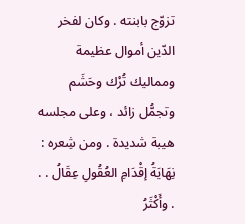تزوّج بابنته . وكان لفخر الدّين أموال عظيمة ومماليك تُرْك وحَشَم وتجمُّل زائد ، وعلى مجلسه هيبة شديدة . ومن شِعره : نِهَايَةُ إقْدَامِ العُقُولِ عِقَالُ . . . وأَكْثَرُ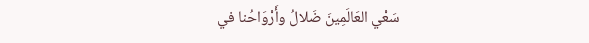سَعْي العَالَمِينَ ضَلالُ وأَرْوَاحُنا في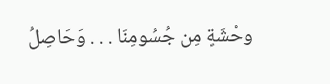وحْشَةٍ مِن جُسُومِنَا . . . وَحَاصِلُ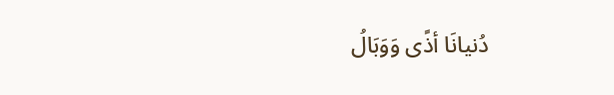دُنيانَا أذًى وَوَبَالُ